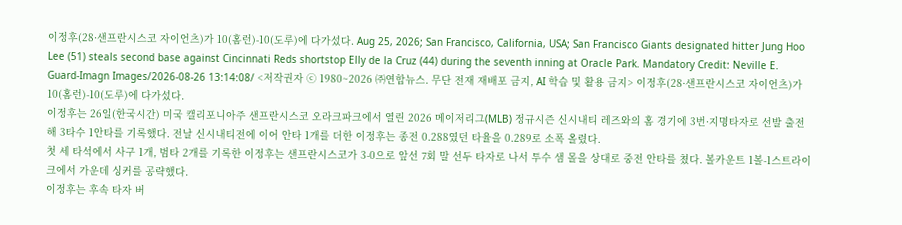이정후(28·샌프란시스코 자이언츠)가 10(홈런)-10(도루)에 다가섰다. Aug 25, 2026; San Francisco, California, USA; San Francisco Giants designated hitter Jung Hoo Lee (51) steals second base against Cincinnati Reds shortstop Elly de la Cruz (44) during the seventh inning at Oracle Park. Mandatory Credit: Neville E. Guard-Imagn Images/2026-08-26 13:14:08/ <저작권자 ⓒ 1980~2026 ㈜연합뉴스. 무단 전재 재배포 금지, AI 학습 및 활용 금지> 이정후(28·샌프란시스코 자이언츠)가 10(홈런)-10(도루)에 다가섰다.
이정후는 26일(한국시간) 미국 캘리포니아주 샌프란시스코 오라크파크에서 열린 2026 메이저리그(MLB) 정규시즌 신시내티 레즈와의 홈 경기에 3번·지명타자로 선발 출전해 3타수 1안타를 기록했다. 전날 신시내티전에 이어 안타 1개를 더한 이정후는 종전 0.288였던 타율을 0.289로 소폭 올렸다.
첫 세 타석에서 사구 1개, 범타 2개를 기록한 이정후는 샌프란시스코가 3-0으로 앞선 7회 말 선두 타자로 나서 투수 샘 몰을 상대로 중전 안타를 쳤다. 볼카운트 1볼-1스트라이크에서 가운데 싱커를 공략했다.
이정후는 후속 타자 버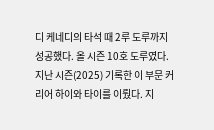디 케네디의 타석 때 2루 도루까지 성공했다. 올 시즌 10호 도루였다. 지난 시즌(2025) 기록한 이 부문 커리어 하이와 타이를 이뤘다. 지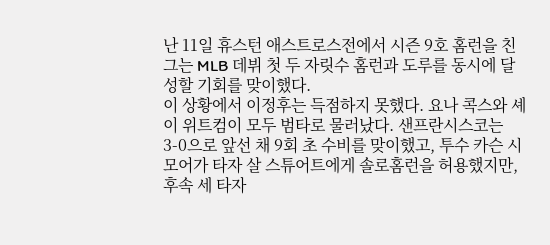난 11일 휴스턴 애스트로스전에서 시즌 9호 홈런을 친 그는 MLB 데뷔 첫 두 자릿수 홈런과 도루를 동시에 달성할 기회를 맞이했다.
이 상황에서 이정후는 득점하지 못했다. 요나 콕스와 셰이 위트컴이 모두 범타로 물러났다. 샌프란시스코는 3-0으로 앞선 채 9회 초 수비를 맞이했고, 투수 카슨 시모어가 타자 살 스튜어트에게 솔로홈런을 허용했지만, 후속 세 타자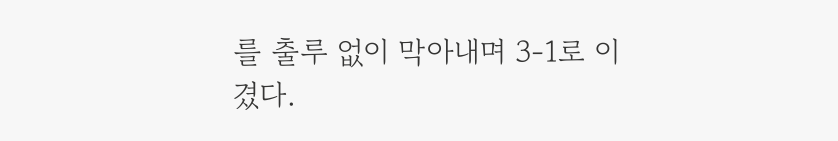를 출루 없이 막아내며 3-1로 이겼다.